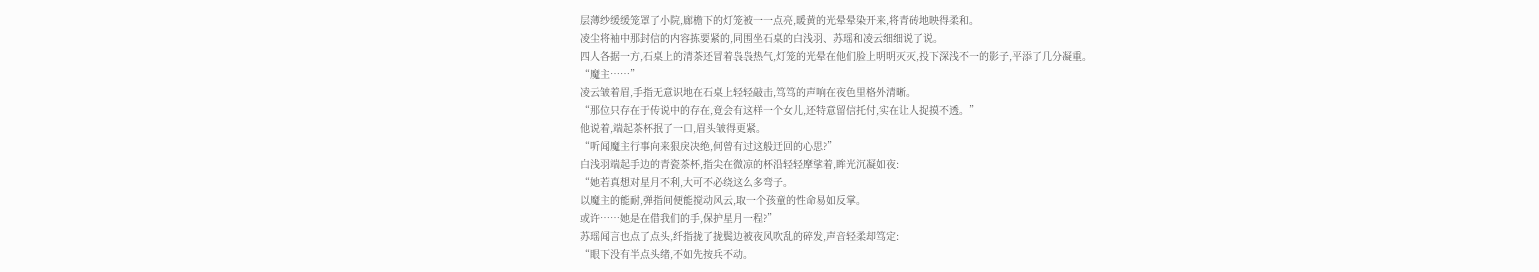层薄纱缓缓笼罩了小院,廊檐下的灯笼被一一点亮,暖黄的光晕晕染开来,将青砖地映得柔和。
凌尘将袖中那封信的内容拣要紧的,同围坐石桌的白浅羽、苏瑶和凌云细细说了说。
四人各据一方,石桌上的清茶还冒着袅袅热气,灯笼的光晕在他们脸上明明灭灭,投下深浅不一的影子,平添了几分凝重。
“魔主……”
凌云皱着眉,手指无意识地在石桌上轻轻敲击,笃笃的声响在夜色里格外清晰。
“那位只存在于传说中的存在,竟会有这样一个女儿,还特意留信托付,实在让人捉摸不透。”
他说着,端起茶杯抿了一口,眉头皱得更紧。
“听闻魔主行事向来狠戾决绝,何曾有过这般迂回的心思?”
白浅羽端起手边的青瓷茶杯,指尖在微凉的杯沿轻轻摩挲着,眸光沉凝如夜:
“她若真想对星月不利,大可不必绕这么多弯子。
以魔主的能耐,弹指间便能搅动风云,取一个孩童的性命易如反掌。
或许……她是在借我们的手,保护星月一程?”
苏瑶闻言也点了点头,纤指拢了拢鬓边被夜风吹乱的碎发,声音轻柔却笃定:
“眼下没有半点头绪,不如先按兵不动。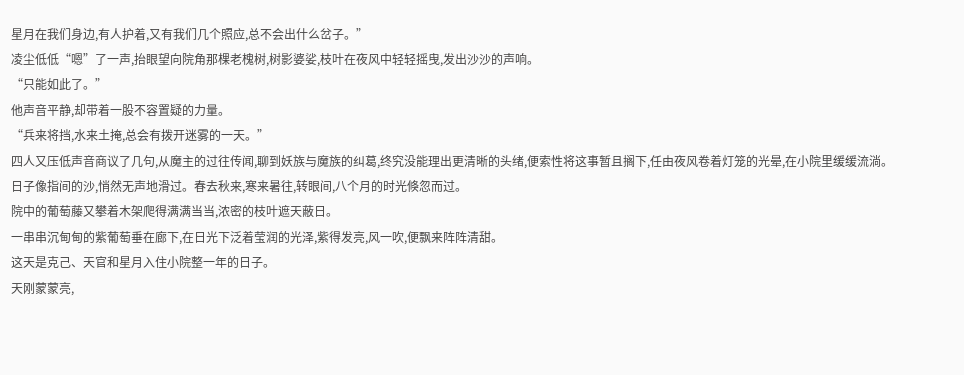星月在我们身边,有人护着,又有我们几个照应,总不会出什么岔子。”
凌尘低低“嗯”了一声,抬眼望向院角那棵老槐树,树影婆娑,枝叶在夜风中轻轻摇曳,发出沙沙的声响。
“只能如此了。”
他声音平静,却带着一股不容置疑的力量。
“兵来将挡,水来土掩,总会有拨开迷雾的一天。”
四人又压低声音商议了几句,从魔主的过往传闻,聊到妖族与魔族的纠葛,终究没能理出更清晰的头绪,便索性将这事暂且搁下,任由夜风卷着灯笼的光晕,在小院里缓缓流淌。
日子像指间的沙,悄然无声地滑过。春去秋来,寒来暑往,转眼间,八个月的时光倏忽而过。
院中的葡萄藤又攀着木架爬得满满当当,浓密的枝叶遮天蔽日。
一串串沉甸甸的紫葡萄垂在廊下,在日光下泛着莹润的光泽,紫得发亮,风一吹,便飘来阵阵清甜。
这天是克己、天官和星月入住小院整一年的日子。
天刚蒙蒙亮,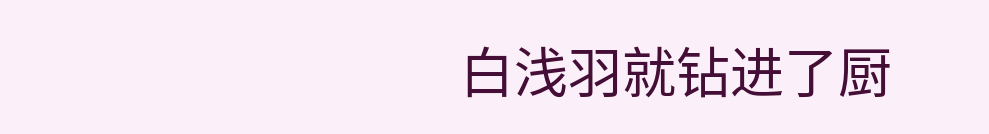白浅羽就钻进了厨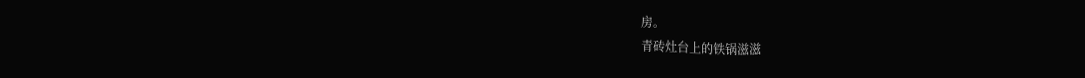房。
青砖灶台上的铁锅滋滋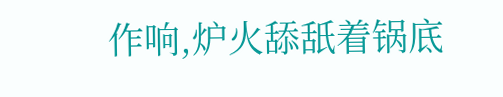作响,炉火舔舐着锅底